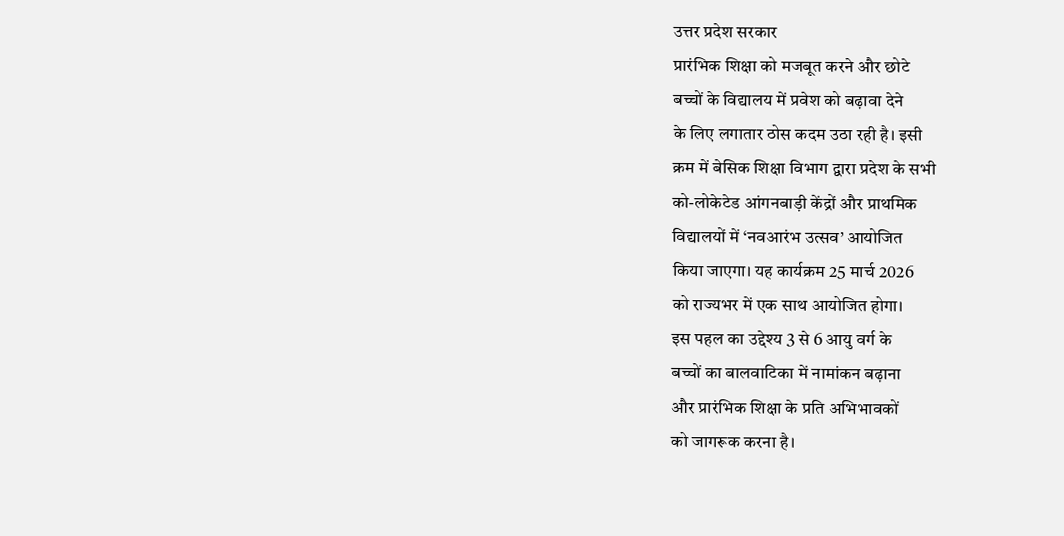उत्तर प्रदेश सरकार
प्रारंभिक शिक्षा को मजबूत करने और छोटे
बच्चों के विद्यालय में प्रवेश को बढ़ावा देने
के लिए लगातार ठोस कदम उठा रही है। इसी
क्रम में बेसिक शिक्षा विभाग द्वारा प्रदेश के सभी
को-लोकेटेड आंगनबाड़ी केंद्रों और प्राथमिक
विद्यालयों में ‘नवआरंभ उत्सव’ आयोजित
किया जाएगा। यह कार्यक्रम 25 मार्च 2026
को राज्यभर में एक साथ आयोजित होगा।
इस पहल का उद्देश्य 3 से 6 आयु वर्ग के
बच्चों का बालवाटिका में नामांकन बढ़ाना
और प्रारंभिक शिक्षा के प्रति अभिभावकों
को जागरूक करना है।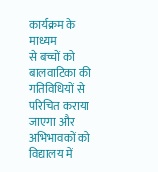कार्यक्रम के माध्यम
से बच्चों को बालवाटिका की गतिविधियों से
परिचित कराया जाएगा और अभिभावकों को
विद्यालय में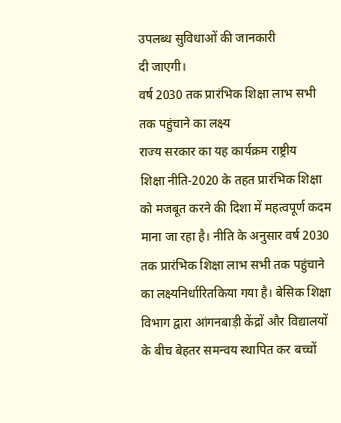उपलब्ध सुविधाओं की जानकारी
दी जाएगी।
वर्ष 2030 तक प्रारंभिक शिक्षा लाभ सभी
तक पहुंचाने का लक्ष्य
राज्य सरकार का यह कार्यक्रम राष्ट्रीय
शिक्षा नीति-2020 के तहत प्रारंभिक शिक्षा
को मजबूत करने की दिशा में महत्वपूर्ण कदम
माना जा रहा है। नीति के अनुसार वर्ष 2030
तक प्रारंभिक शिक्षा लाभ सभी तक पहुंचाने
का लक्ष्यनिर्धारितकिया गया है। बेसिक शिक्षा
विभाग द्वारा आंगनबाड़ी केंद्रों और विद्यालयों
के बीच बेहतर समन्वय स्थापित कर बच्चों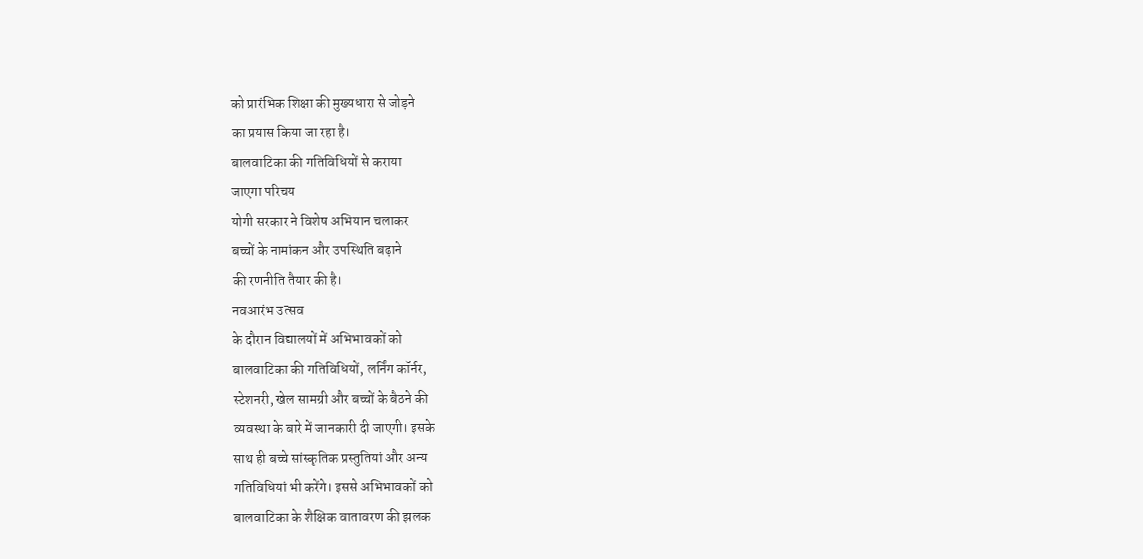को प्रारंभिक शिक्षा की मुख्यधारा से जोड़ने
का प्रयास किया जा रहा है।
बालवाटिका की गतिविधियों से कराया
जाएगा परिचय
योगी सरकार ने विशेष अभियान चलाकर
बच्चों के नामांकन और उपस्थिति बढ़ाने
की रणनीति तैयार की है।
नवआरंभ उत्सव
के दौरान विद्यालयों में अभिभावकों को
बालवाटिका की गतिविधियों, लर्निंग कॉर्नर,
स्टेशनरी, खेल सामग्री और बच्चों के बैठने की
व्यवस्था के बारे में जानकारी दी जाएगी। इसके
साथ ही बच्चे सांस्कृतिक प्रस्तुतियां और अन्य
गतिविधियां भी करेंगे। इससे अभिभावकों को
बालवाटिका के शैक्षिक वातावरण की झलक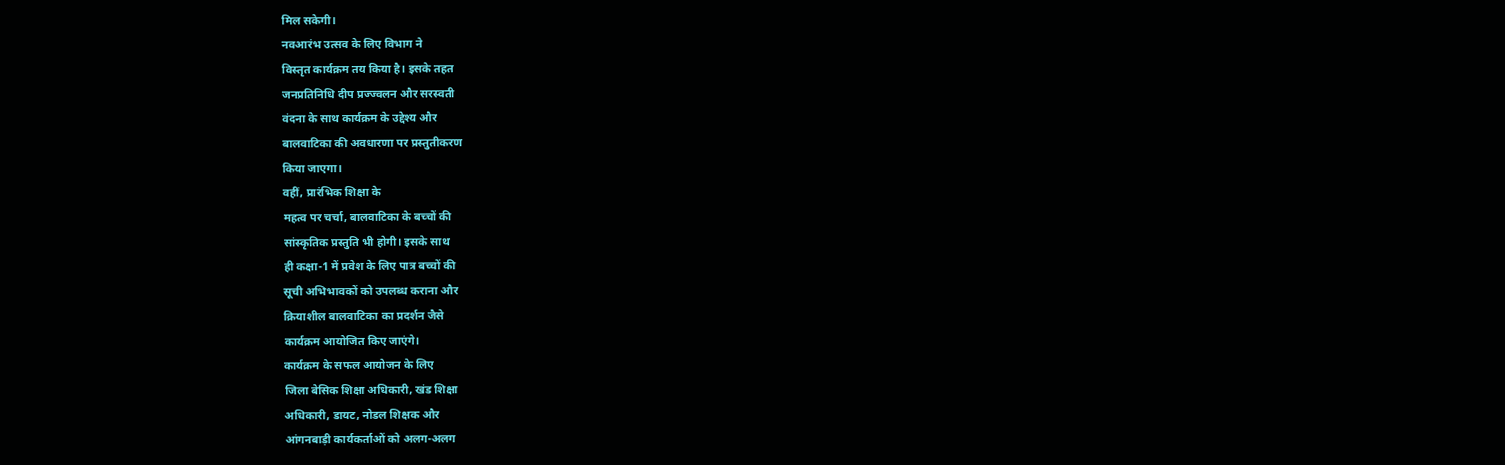मिल सकेगी।
नवआरंभ उत्सव के लिए विभाग ने
विस्तृत कार्यक्रम तय किया है। इसके तहत
जनप्रतिनिधि दीप प्रज्ज्वलन और सरस्वती
वंदना के साथ कार्यक्रम के उद्देश्य और
बालवाटिका की अवधारणा पर प्रस्तुतीकरण
किया जाएगा।
वहीं, प्रारंभिक शिक्षा के
महत्व पर चर्चा, बालवाटिका के बच्चों की
सांस्कृतिक प्रस्तुति भी होगी। इसके साथ
ही कक्षा-1 में प्रवेश के लिए पात्र बच्चों की
सूची अभिभावकों को उपलब्ध कराना और
क्रियाशील बालवाटिका का प्रदर्शन जैसे
कार्यक्रम आयोजित किए जाएंगे।
कार्यक्रम के सफल आयोजन के लिए
जिला बेसिक शिक्षा अधिकारी, खंड शिक्षा
अधिकारी, डायट, नोडल शिक्षक और
आंगनबाड़ी कार्यकर्ताओं को अलग-अलग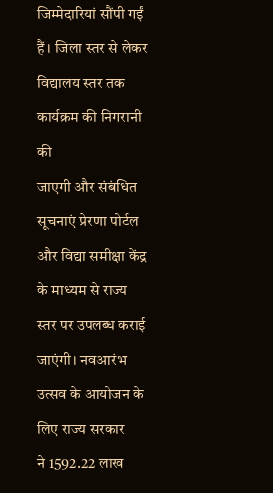जिम्मेदारियां सौंपी गईं हैं। जिला स्तर से लेकर
विद्यालय स्तर तक कार्यक्रम की निगरानी की
जाएगी और संबंधित सूचनाएं प्रेरणा पोर्टल
और विद्या समीक्षा केंद्र के माध्यम से राज्य
स्तर पर उपलब्ध कराई जाएंगी। नवआरंभ
उत्सव के आयोजन के लिए राज्य सरकार
ने 1592.22 लाख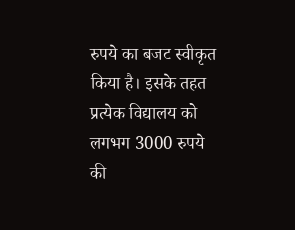रुपये का बजट स्वीकृत
किया है। इसके तहत प्रत्येक विद्यालय को
लगभग 3000 रुपये की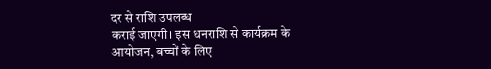दर से राशि उपलब्ध
कराई जाएगी। इस धनराशि से कार्यक्रम के
आयोजन, बच्चों के लिए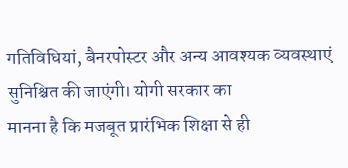गतिविधियां, बैनरपोस्टर और अन्य आवश्यक व्यवस्थाएं
सुनिश्चित की जाएंगी। योगी सरकार का
मानना है कि मजबूत प्रारंभिक शिक्षा से ही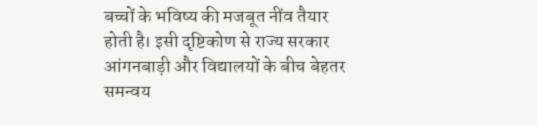बच्चों के भविष्य की मजबूत नींव तैयार
होती है। इसी दृष्टिकोण से राज्य सरकार
आंगनबाड़ी और विद्यालयों के बीच बेहतर
समन्वय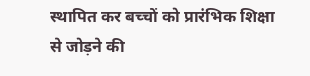स्थापित कर बच्चों को प्रारंभिक शिक्षा
से जोड़ने की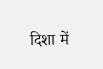दिशा में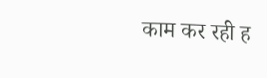काम कर रही ह